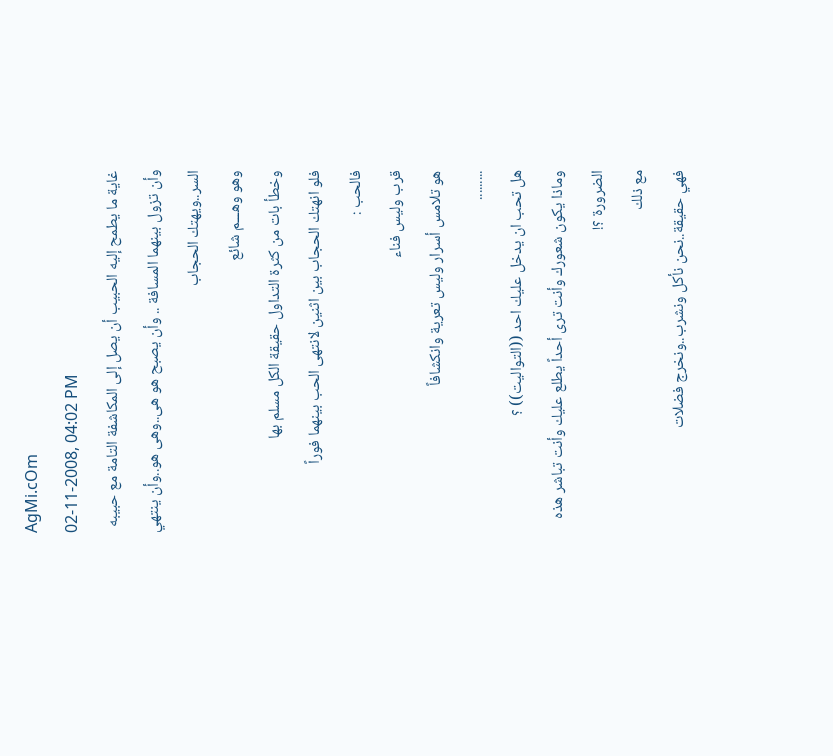AgMi.cOm
02-11-2008, 04:02 PM
غاية ما يطمح إليه الحبيب أن يصل إلى المكاشفة التامة مع حبيبه
وأن تزول بينهما المسافة .. وأن يصبح هو هى..وهى هو..وأن ينتهي السر..ويهتك الحجاب
وهو وهـــم شائع
وخطأ بات من كثرة التداول حقيقة الكل مسلم بها
فلو انهتك الحجاب بين اثنين لانتهى الحب بينهما فوراً
فالحب :
قرب وليس فناء
هو تلامس أسرار وليس تعرية وانكشافاً
.........
هل تحب ان يدخل عليك احد ((التواليت)) ؟
وماذا يكون شعورك وأنت ترى أحداً يطلع عليك وأنت تباشر هذه الضرورة ؟!
مع ذلك
فهي حقيقة..نحن نأكل ونشرب..ونخرج فضلات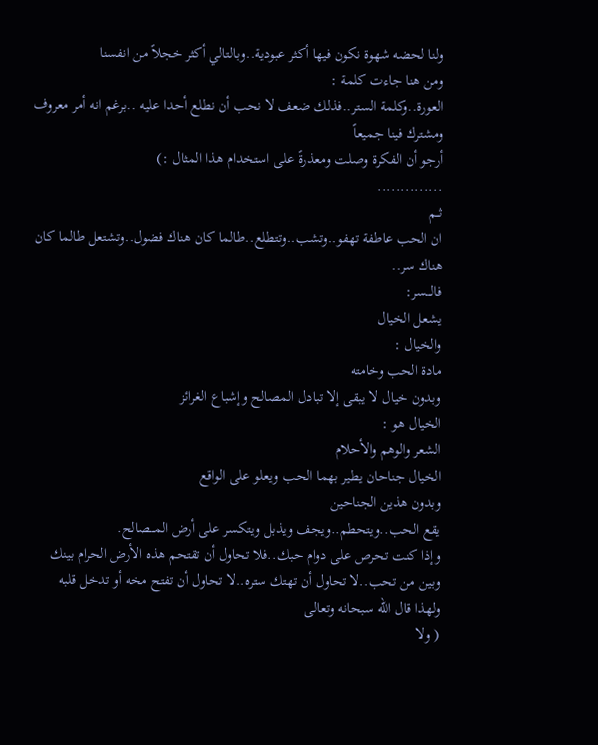ولنا لحضه شهوة نكون فيها أكثر عبودية..وبالتالي أكثر خجلاً من انفسنا
ومن هنا جاءت كلمة :
العورة..وكلمة الستر..فذلك ضعف لا نحب أن نطلع أحدا عليه ..برغم انه أمر معروف ومشترك فينا جميعاً
أرجو أن الفكرة وصلت ومعذرةً على استخدام هذا المثال :)
..............
ثــم
ان الحب عاطفة تهفو..وتشب..وتتطلع..طالما كان هناك فضول..وتشتعل طالما كان هناك سر..
فالـــسر:
يشعل الخيال
والخيال :
مادة الحب وخامته
وبدون خيال لا يبقى إلا تبادل المصالح وإشباع الغرائز
الخيال هو :
الشعر والوهم والأحلام
الخيال جناحان يطير بهما الحب ويعلو على الواقع
وبدون هذين الجناحين
يقع الحب..ويتحطم..ويجف ويذبل ويتكسر على أرض المـــصالح.
وإذا كنت تحرص على دوام حبك..فلا تحاول أن تقتحم هذه الأرض الحرام بينك وبين من تحب..لا تحاول أن تهتك ستره..لا تحاول أن تفتح مخه أو تدخل قلبه
ولهذا قال الله سبحانه وتعالى
( ولا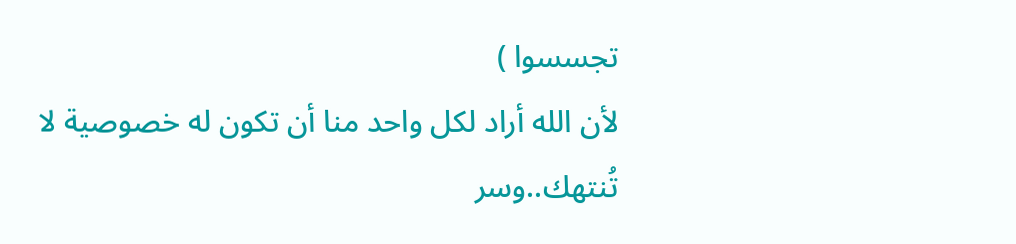تجسسوا )
لأن الله أراد لكل واحد منا أن تكون له خصوصية لا تُنتهك..وسر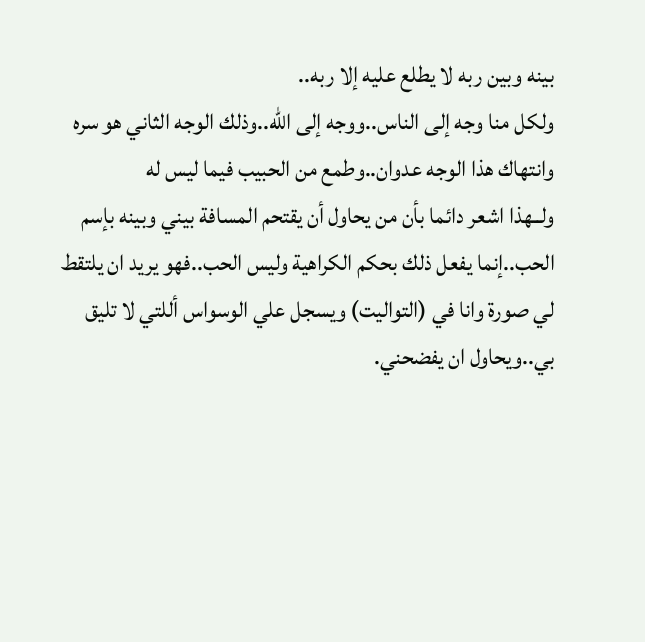بينه وبين ربه لا يطلع عليه إلا ربه..
ولكل منا وجه إلى الناس..ووجه إلى الله..وذلك الوجه الثاني هو سره
وانتهاك هذا الوجه عدوان..وطمع من الحبيب فيما ليس له
ولــهذا اشعر دائما بأن من يحاول أن يقتحم المسافة بيني وبينه بإسم الحب..إنما يفعل ذلك بحكم الكراهية وليس الحب..فهو يريد ان يلتقط لي صورة وانا في (التواليت) ويسجل علي الوسواس أللتي لا تليق بي..ويحاول ان يفضحني.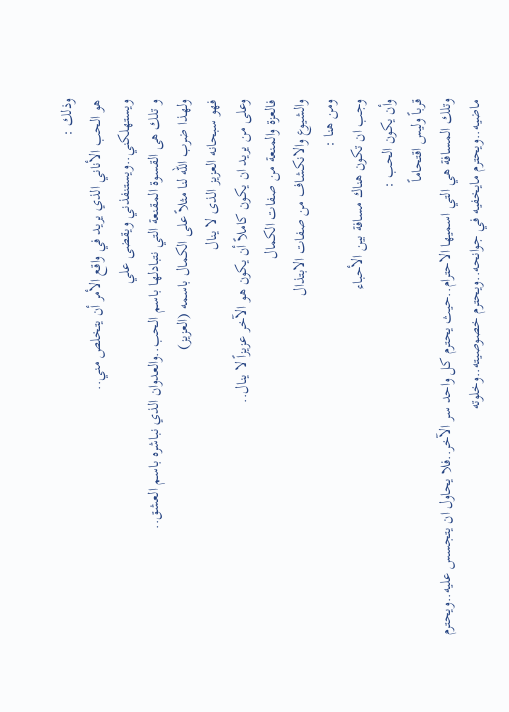وذلك :
هو الحب الأناني الذي يريد في واقع الأمر أن يتخلص مني..
ويستهلكني..ويستنفذني ويقضى علي
و تلك هى القسوة المقنعة التي نتبادلها باسم الحب..والعدوان الذي نباشره باسم العشق..
ولهذا ضرب الله لنا مثلاً على الكمال باسمه (العزيز)
فهو سبحانه العزيز الذى لا ينال
وعلى من يريد ان يكون كاملاً أن يكون هو الآخر عزيزاً لا ينال..
فالعزة والمنعة من صفات الكمال
والشيوع والانكشاف من صفات الابتذال
ومن هنا :
وجب ان تكون هناك مسافة بين الأحباء
وأن يكون الحب :
قرباً وليس اقتحاماً
وتلك المسافة هي التي اسميها الاحترام..حيث يحترم كل واحد سر الآخر..فلا يحاول ان يتجسس عليه..ويحترم ماضيه..ويحترم مايخفيه في جوانحه..ويحترم خصوصيته..وخلوته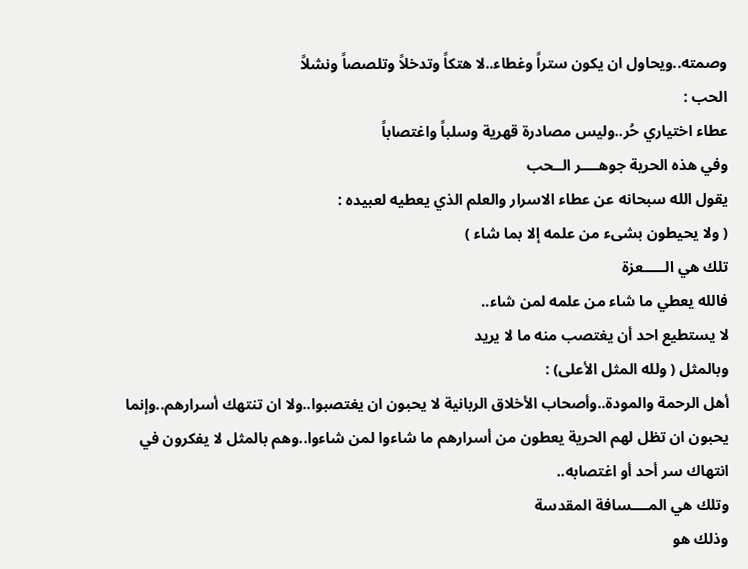وصمته..ويحاول ان يكون ستراً وغطاء..لا هتكاً وتدخلاً وتلصصاً ونشلاً
الحب :
عطاء اختياري حُر..وليس مصادرة قهرية وسلباً واغتصاباً
وفي هذه الحرية جوهــــر الــحب
يقول الله سبحانه عن عطاء الاسرار والعلم الذي يعطيه لعبيده :
( ولا يحيطون بشىء من علمه إلا بما شاء )
تلك هي الـــــعزة
فالله يعطي ما شاء من علمه لمن شاء..
لا يستطيع احد أن يغتصب منه ما لا يريد
وبالمثل ( ولله المثل الأعلى) :
أهل الرحمة والمودة..وأصحاب الأخلاق الربانية لا يحبون ان يغتصبوا..ولا ان تنتهك أسرارهم..وإنما يحبون ان تظل لهم الحرية يعطون من أسرارهم ما شاءوا لمن شاءوا..وهم بالمثل لا يفكرون في انتهاك سر أحد أو اغتصابه..
وتلك هي المــــسافة المقدسة
وذلك هو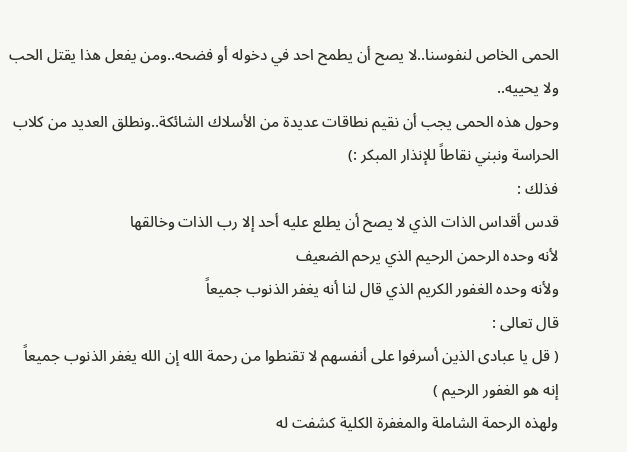الحمى الخاص لنفوسنا..لا يصح أن يطمح احد في دخوله أو فضحه..ومن يفعل هذا يقتل الحب ولا يحييه..
وحول هذه الحمى يجب أن نقيم نطاقات عديدة من الأسلاك الشائكة..ونطلق العديد من كلاب الحراسة ونبني نقاطاً للإنذار المبكر :)
فذلك :
قدس أقداس الذات الذي لا يصح أن يطلع عليه أحد إلا رب الذات وخالقها
لأنه وحده الرحمن الرحيم الذي يرحم الضعيف
ولأنه وحده الغفور الكريم الذي قال لنا أنه يغفر الذنوب جميعاً
قال تعالى :
( قل يا عبادى الذين أسرفوا على أنفسهم لا تقنطوا من رحمة الله إن الله يغفر الذنوب جميعاً إنه هو الغفور الرحيم )
ولهذه الرحمة الشاملة والمغفرة الكلية كشفت له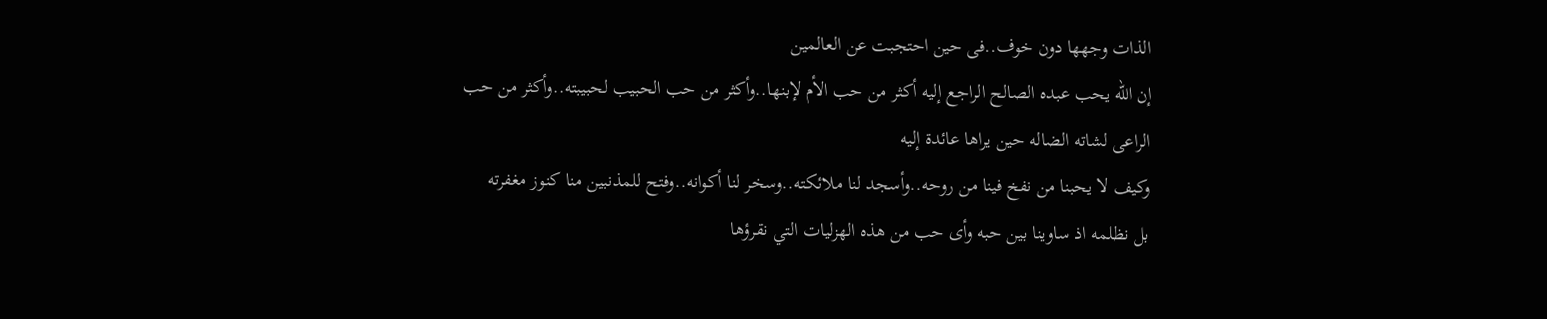الذات وجهها دون خوف..فى حين احتجبت عن العالمين
إن الله يحب عبده الصالح الراجع إليه أكثر من حب الأم لإبنها..وأكثر من حب الحبيب لحبيبته..وأكثر من حب الراعى لشاته الضاله حين يراها عائدة إليه
وكيف لا يحبنا من نفخ فينا من روحه..وأسجد لنا ملائكته..وسخر لنا أكوانه..وفتح للمذنبين منا كنوز مغفرته
بل نظلمه اذ ساوينا بين حبه وأى حب من هذه الهزليات التي نقرؤها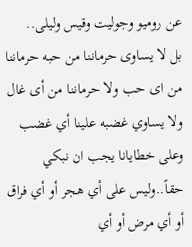عن روميو وجوليت وقيس وليلى..
بل لا يساوى حرماننا من حبه حرماننا من اى حب ولا حرماننا من أى غال
ولا يساوي غضبه علينا أي غضب
وعلى خطايانا يجب ان نبكي حقاً..وليس على أي هجر أو أي فراق أو أي مرض أو أي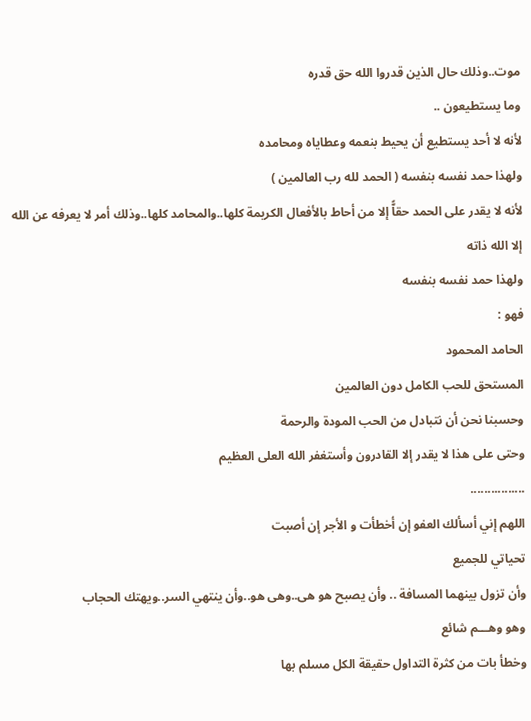موت..وذلك حال الذين قدروا الله حق قدره
وما يستطيعون ..
لأنه لا أحد يستطيع أن يحيط بنعمه وعطاياه ومحامده
ولهذا حمد نفسه بنفسه ( الحمد لله رب العالمين )
لأنه لا يقدر على الحمد حقاًّ إلا من أحاط بالأفعال الكريمة كلها..والمحامد كلها..وذلك أمر لا يعرفه عن الله إلا الله ذاته
ولهذا حمد نفسه بنفسه
فهو :
الحامد المحمود
المستحق للحب الكامل دون العالمين
وحسبنا نحن أن نتبادل من الحب المودة والرحمة
وحتى على هذا لا يقدر إلا القادرون وأستغفر الله العلى العظيم
................
اللهم إني أسألك العفو إن أخطأت و الأجر إن أصبت
تحياتي للجميع
وأن تزول بينهما المسافة .. وأن يصبح هو هى..وهى هو..وأن ينتهي السر..ويهتك الحجاب
وهو وهـــم شائع
وخطأ بات من كثرة التداول حقيقة الكل مسلم بها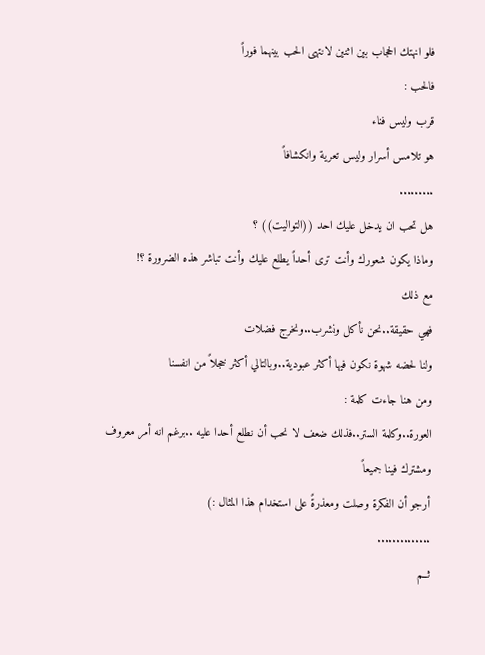فلو انهتك الحجاب بين اثنين لانتهى الحب بينهما فوراً
فالحب :
قرب وليس فناء
هو تلامس أسرار وليس تعرية وانكشافاً
.........
هل تحب ان يدخل عليك احد ((التواليت)) ؟
وماذا يكون شعورك وأنت ترى أحداً يطلع عليك وأنت تباشر هذه الضرورة ؟!
مع ذلك
فهي حقيقة..نحن نأكل ونشرب..ونخرج فضلات
ولنا لحضه شهوة نكون فيها أكثر عبودية..وبالتالي أكثر خجلاً من انفسنا
ومن هنا جاءت كلمة :
العورة..وكلمة الستر..فذلك ضعف لا نحب أن نطلع أحدا عليه ..برغم انه أمر معروف ومشترك فينا جميعاً
أرجو أن الفكرة وصلت ومعذرةً على استخدام هذا المثال :)
..............
ثــم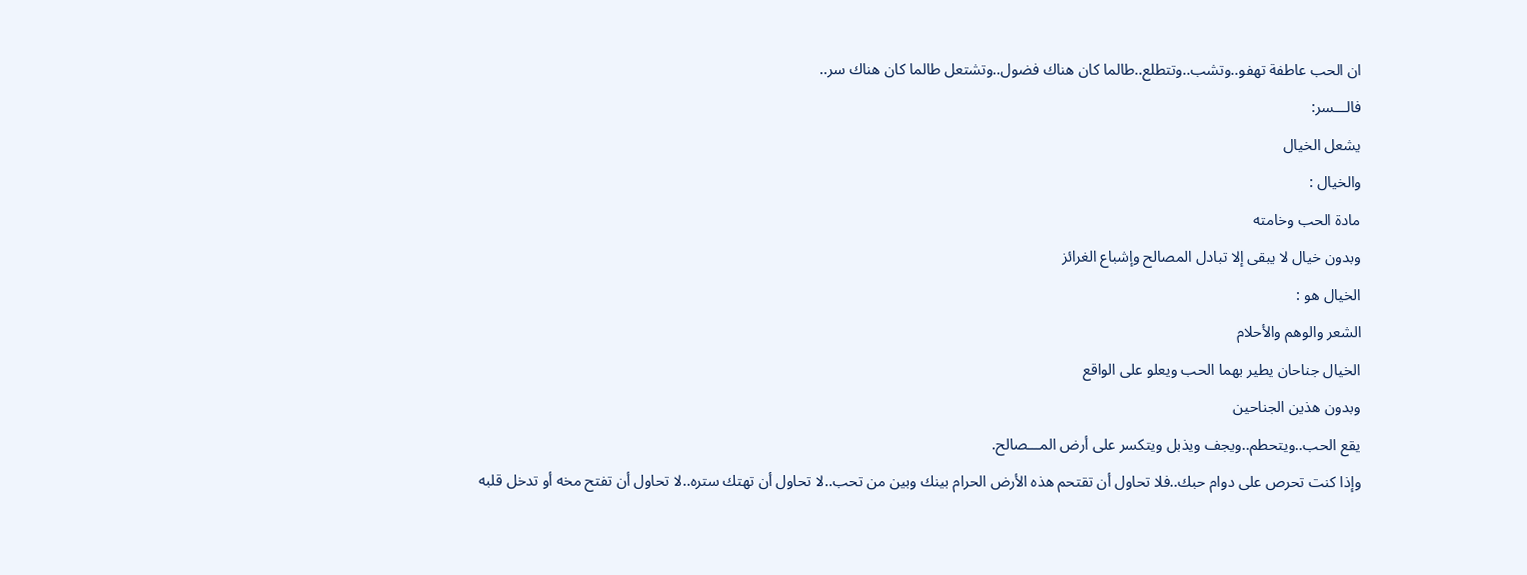ان الحب عاطفة تهفو..وتشب..وتتطلع..طالما كان هناك فضول..وتشتعل طالما كان هناك سر..
فالـــسر:
يشعل الخيال
والخيال :
مادة الحب وخامته
وبدون خيال لا يبقى إلا تبادل المصالح وإشباع الغرائز
الخيال هو :
الشعر والوهم والأحلام
الخيال جناحان يطير بهما الحب ويعلو على الواقع
وبدون هذين الجناحين
يقع الحب..ويتحطم..ويجف ويذبل ويتكسر على أرض المـــصالح.
وإذا كنت تحرص على دوام حبك..فلا تحاول أن تقتحم هذه الأرض الحرام بينك وبين من تحب..لا تحاول أن تهتك ستره..لا تحاول أن تفتح مخه أو تدخل قلبه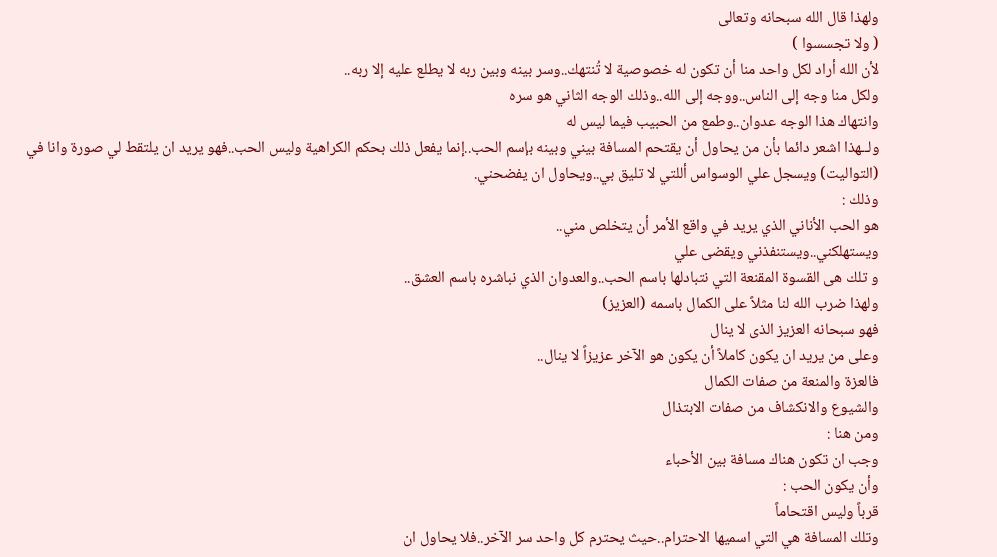ولهذا قال الله سبحانه وتعالى
( ولا تجسسوا )
لأن الله أراد لكل واحد منا أن تكون له خصوصية لا تُنتهك..وسر بينه وبين ربه لا يطلع عليه إلا ربه..
ولكل منا وجه إلى الناس..ووجه إلى الله..وذلك الوجه الثاني هو سره
وانتهاك هذا الوجه عدوان..وطمع من الحبيب فيما ليس له
ولــهذا اشعر دائما بأن من يحاول أن يقتحم المسافة بيني وبينه بإسم الحب..إنما يفعل ذلك بحكم الكراهية وليس الحب..فهو يريد ان يلتقط لي صورة وانا في (التواليت) ويسجل علي الوسواس أللتي لا تليق بي..ويحاول ان يفضحني.
وذلك :
هو الحب الأناني الذي يريد في واقع الأمر أن يتخلص مني..
ويستهلكني..ويستنفذني ويقضى علي
و تلك هى القسوة المقنعة التي نتبادلها باسم الحب..والعدوان الذي نباشره باسم العشق..
ولهذا ضرب الله لنا مثلاً على الكمال باسمه (العزيز)
فهو سبحانه العزيز الذى لا ينال
وعلى من يريد ان يكون كاملاً أن يكون هو الآخر عزيزاً لا ينال..
فالعزة والمنعة من صفات الكمال
والشيوع والانكشاف من صفات الابتذال
ومن هنا :
وجب ان تكون هناك مسافة بين الأحباء
وأن يكون الحب :
قرباً وليس اقتحاماً
وتلك المسافة هي التي اسميها الاحترام..حيث يحترم كل واحد سر الآخر..فلا يحاول ان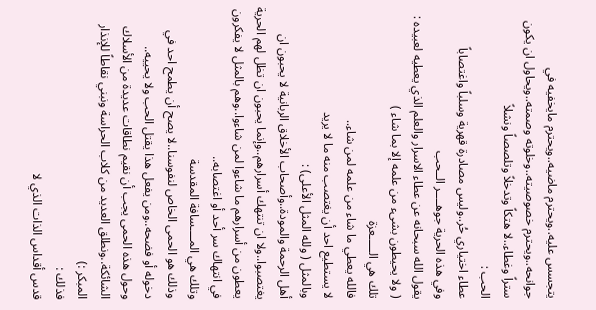يتجسس عليه..ويحترم ماضيه..ويحترم مايخفيه في جوانحه..ويحترم خصوصيته..وخلوته وصمته..ويحاول ان يكون ستراً وغطاء..لا هتكاً وتدخلاً وتلصصاً ونشلاً
الحب :
عطاء اختياري حُر..وليس مصادرة قهرية وسلباً واغتصاباً
وفي هذه الحرية جوهــــر الــحب
يقول الله سبحانه عن عطاء الاسرار والعلم الذي يعطيه لعبيده :
( ولا يحيطون بشىء من علمه إلا بما شاء )
تلك هي الـــــعزة
فالله يعطي ما شاء من علمه لمن شاء..
لا يستطيع احد أن يغتصب منه ما لا يريد
وبالمثل ( ولله المثل الأعلى) :
أهل الرحمة والمودة..وأصحاب الأخلاق الربانية لا يحبون ان يغتصبوا..ولا ان تنتهك أسرارهم..وإنما يحبون ان تظل لهم الحرية يعطون من أسرارهم ما شاءوا لمن شاءوا..وهم بالمثل لا يفكرون في انتهاك سر أحد أو اغتصابه..
وتلك هي المــــسافة المقدسة
وذلك هو الحمى الخاص لنفوسنا..لا يصح أن يطمح احد في دخوله أو فضحه..ومن يفعل هذا يقتل الحب ولا يحييه..
وحول هذه الحمى يجب أن نقيم نطاقات عديدة من الأسلاك الشائكة..ونطلق العديد من كلاب الحراسة ونبني نقاطاً للإنذار المبكر :)
فذلك :
قدس أقداس الذات الذي لا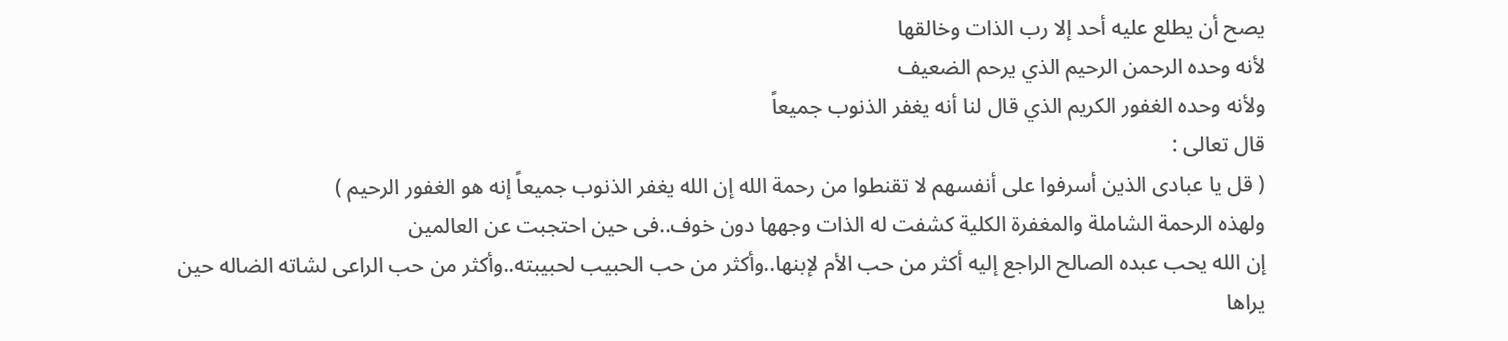يصح أن يطلع عليه أحد إلا رب الذات وخالقها
لأنه وحده الرحمن الرحيم الذي يرحم الضعيف
ولأنه وحده الغفور الكريم الذي قال لنا أنه يغفر الذنوب جميعاً
قال تعالى :
( قل يا عبادى الذين أسرفوا على أنفسهم لا تقنطوا من رحمة الله إن الله يغفر الذنوب جميعاً إنه هو الغفور الرحيم )
ولهذه الرحمة الشاملة والمغفرة الكلية كشفت له الذات وجهها دون خوف..فى حين احتجبت عن العالمين
إن الله يحب عبده الصالح الراجع إليه أكثر من حب الأم لإبنها..وأكثر من حب الحبيب لحبيبته..وأكثر من حب الراعى لشاته الضاله حين يراها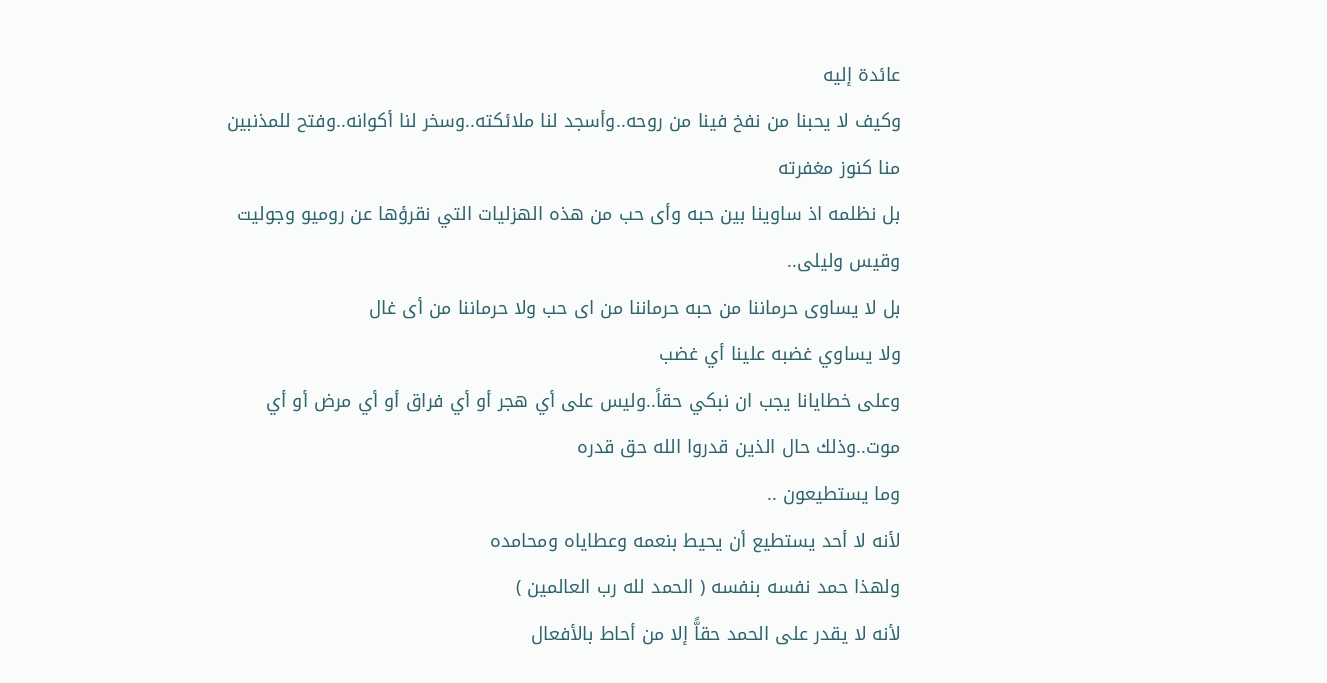عائدة إليه
وكيف لا يحبنا من نفخ فينا من روحه..وأسجد لنا ملائكته..وسخر لنا أكوانه..وفتح للمذنبين منا كنوز مغفرته
بل نظلمه اذ ساوينا بين حبه وأى حب من هذه الهزليات التي نقرؤها عن روميو وجوليت وقيس وليلى..
بل لا يساوى حرماننا من حبه حرماننا من اى حب ولا حرماننا من أى غال
ولا يساوي غضبه علينا أي غضب
وعلى خطايانا يجب ان نبكي حقاً..وليس على أي هجر أو أي فراق أو أي مرض أو أي موت..وذلك حال الذين قدروا الله حق قدره
وما يستطيعون ..
لأنه لا أحد يستطيع أن يحيط بنعمه وعطاياه ومحامده
ولهذا حمد نفسه بنفسه ( الحمد لله رب العالمين )
لأنه لا يقدر على الحمد حقاًّ إلا من أحاط بالأفعال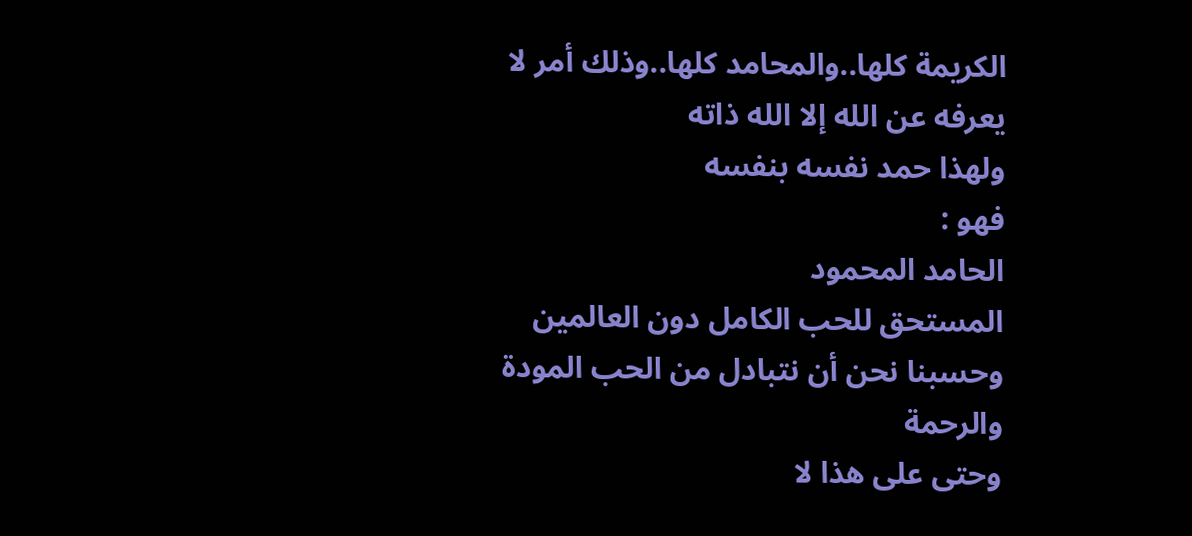الكريمة كلها..والمحامد كلها..وذلك أمر لا يعرفه عن الله إلا الله ذاته
ولهذا حمد نفسه بنفسه
فهو :
الحامد المحمود
المستحق للحب الكامل دون العالمين
وحسبنا نحن أن نتبادل من الحب المودة والرحمة
وحتى على هذا لا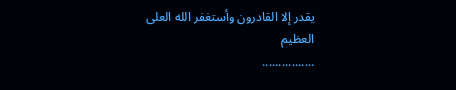يقدر إلا القادرون وأستغفر الله العلى العظيم
................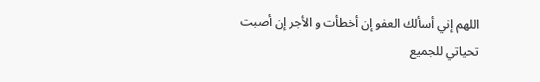اللهم إني أسألك العفو إن أخطأت و الأجر إن أصبت
تحياتي للجميع